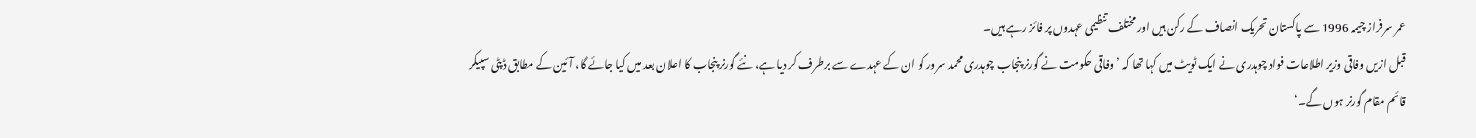عمر سرفراز چیمہ 1996 سے پاکستان تحریک انصاف کے رکن ہیں اور مختلف تنظیمی عہدوں پر فائز رہے ہیں۔
قبل ازیں وفاقی وزیر اطلاعات فواد چوہدری نے ایک ٹویٹ میں کہا تھا کہ ’وفاقی حکومت نے گورنر پنجاب چوہدری محمد سرور کو ان کے عہدے سے برطرف کر دیا ہے، نئے گورنر پنجاب کا اعلان بعد میں کیا جائے گا، آئین کے مطابق ڈپٹی سپیکر قائم مقام گورنر ہوں گے۔‘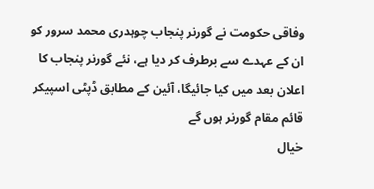وفاقی حکومت نے گورنر پنجاب چوہدری محمد سرور کو ان کے عہدے سے برطرف کر دیا ہے، نئے گورنر پنجاب کا اعلان بعد میں کیا جائیگا، آئین کے مطابق ڈپٹی اسپیکر قائم مقام گورنر ہوں گے
خیال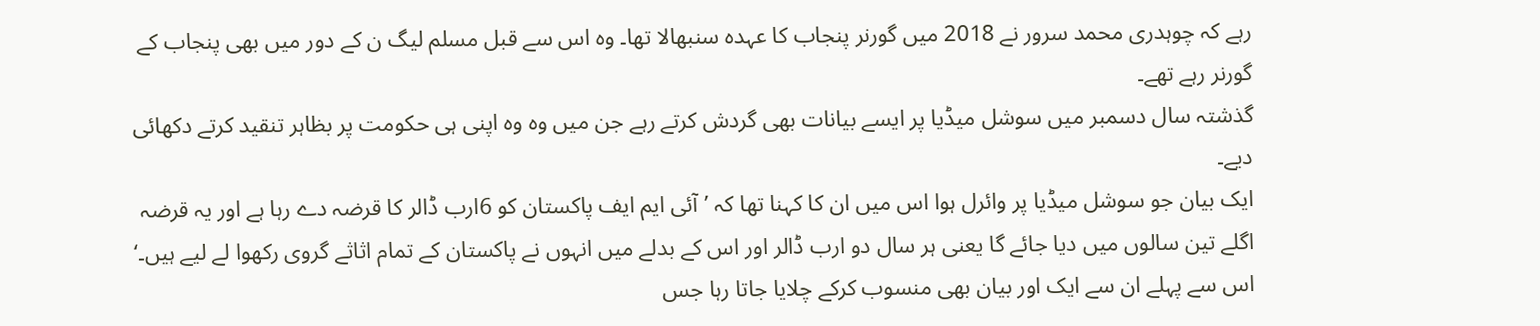رہے کہ چوہدری محمد سرور نے 2018 میں گورنر پنجاب کا عہدہ سنبھالا تھا۔ وہ اس سے قبل مسلم لیگ ن کے دور میں بھی پنجاب کے گورنر رہے تھے۔
گذشتہ سال دسمبر میں سوشل میڈیا پر ایسے بیانات بھی گردش کرتے رہے جن میں وہ وہ اپنی ہی حکومت پر بظاہر تنقید کرتے دکھائی دیے۔
ایک بیان جو سوشل میڈیا پر وائرل ہوا اس میں ان کا کہنا تھا کہ ’آئی ایم ایف پاکستان کو 6ارب ڈالر کا قرضہ دے رہا ہے اور یہ قرضہ اگلے تین سالوں میں دیا جائے گا یعنی ہر سال دو ارب ڈالر اور اس کے بدلے میں انہوں نے پاکستان کے تمام اثاثے گروی رکھوا لے لیے ہیں۔‘
اس سے پہلے ان سے ایک اور بیان بھی منسوب کرکے چلایا جاتا رہا جس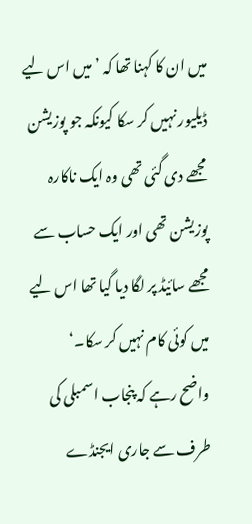میں ان کا کہنا تھا کہ ’میں اس لیے ڈیلیور نہیں کر سکا کیونکہ جو پوزیشن مجھے دی گئی تھی وہ ایک ناکارہ پوزیشن تھی اور ایک حساب سے مجھے سائیڈ پر لگا دیا گیا تھا اس لیے میں کوئی کام نہیں کر سکا۔‘
واضح رہے کہ پنجاب اسمبلی کی طرف سے جاری ایجنڈے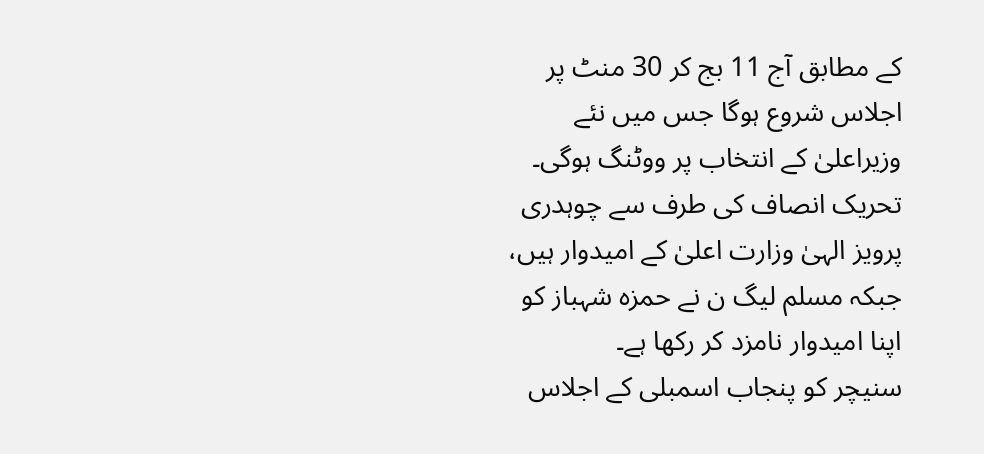کے مطابق آج 11 بج کر 30 منٹ پر اجلاس شروع ہوگا جس میں نئے وزیراعلیٰ کے انتخاب پر ووٹنگ ہوگی۔
تحریک انصاف کی طرف سے چوہدری پرویز الہیٰ وزارت اعلیٰ کے امیدوار ہیں، جبکہ مسلم لیگ ن نے حمزہ شہباز کو اپنا امیدوار نامزد کر رکھا ہے۔
سنیچر کو پنجاب اسمبلی کے اجلاس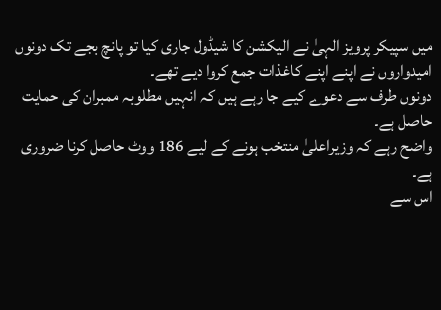میں سپیکر پرویز الہیٰ نے الیکشن کا شیڈول جاری کیا تو پانچ بجے تک دونوں امیدواروں نے اپنے اپنے کاغذات جمع کروا دیے تھے۔
دونوں طرف سے دعوے کیے جا رہے ہیں کہ انہیں مطلوبہ ممبران کی حمایت حاصل ہے۔
واضح رہے کہ وزیراعلیٰ منتخب ہونے کے لیے 186 ووٹ حاصل کرنا ضروری ہے۔
اس سے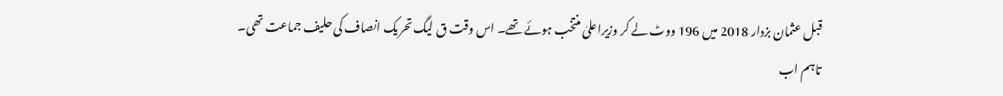قبل عثمان بزدار 2018 میں 196 ووٹ لے کر وزیراعلیٰ منتخب ہوئے تھے۔ اس وقت ق لیگ تحریک انصاف کی حلیف جماعت تھی۔
تاہم اب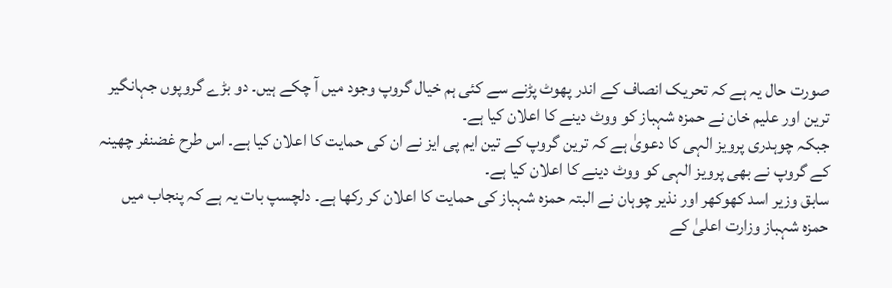صورت حال یہ ہے کہ تحریک انصاف کے اندر پھوٹ پڑنے سے کئی ہم خیال گروپ وجود میں آ چکے ہیں۔ دو بڑے گروپوں جہانگیر ترین اور علیم خان نے حمزہ شہباز کو ووٹ دینے کا اعلان کیا ہے۔
جبکہ چوہدری پرویز الہی کا دعویٰ ہے کہ ترین گروپ کے تین ایم پی ایز نے ان کی حمایت کا اعلان کیا ہے۔ اس طرح غضنفر چھینہ کے گروپ نے بھی پرویز الہی کو ووٹ دینے کا اعلان کیا ہے۔
سابق وزیر اسد کھوکھر اور نذیر چوہان نے البتہ حمزہ شہباز کی حمایت کا اعلان کر رکھا ہے۔ دلچسپ بات یہ ہے کہ پنجاب میں حمزہ شہباز وزارت اعلیٰ کے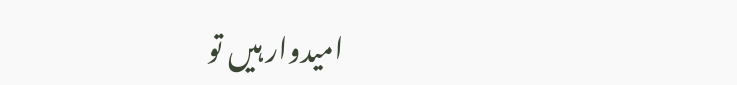امیدوار ہیں تو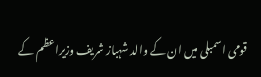قومی اسمبلی میں ان کے والد شہباز شریف وزیراعظم کے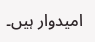امیدوار ہیں۔